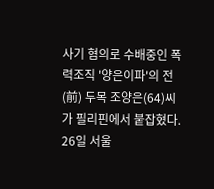사기 혐의로 수배중인 폭력조직 '양은이파'의 전(前) 두목 조양은(64)씨가 필리핀에서 붙잡혔다. 26일 서울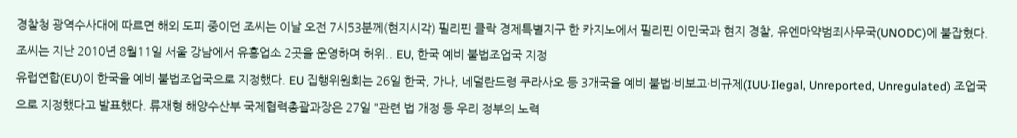경찰청 광역수사대에 따르면 해외 도피 중이던 조씨는 이날 오전 7시53분께(현지시각) 필리핀 클락 경제특별지구 한 카지노에서 필리핀 이민국과 현지 경찰, 유엔마약범죄사무국(UNODC)에 붙잡혔다. 조씨는 지난 2010년 8월11일 서울 강남에서 유흥업소 2곳을 운영하며 허위.. EU, 한국 예비 불법조업국 지정
유럽연합(EU)이 한국을 예비 불법조업국으로 지정했다. EU 집행위원회는 26일 한국, 가나, 네덜란드령 쿠라사오 등 3개국을 예비 불법·비보고·비규제(IUU·Ilegal, Unreported, Unregulated) 조업국으로 지정했다고 발표했다. 류재형 해양수산부 국제협력총괄과장은 27일 "관련 법 개정 등 우리 정부의 노력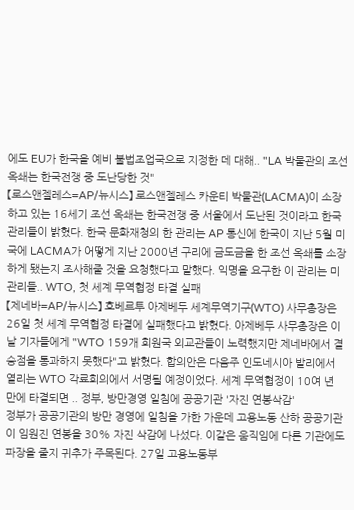에도 EU가 한국을 예비 불법조업국으로 지정한 데 대해.. "LA 박물관의 조선 옥쇄는 한국전쟁 중 도난당한 것"
【로스앤젤레스=AP/뉴시스】 로스앤젤레스 카운티 박물관(LACMA)이 소장하고 있는 16세기 조선 옥쇄는 한국전쟁 중 서울에서 도난된 것이라고 한국 관리들이 밝혔다. 한국 문화재청의 한 관리는 AP 통신에 한국이 지난 5월 미국에 LACMA가 어떻게 지난 2000년 구리에 금도금을 한 조선 옥쇄를 소장하게 됐는지 조사해줄 것을 요청했다고 말했다. 익명을 요구한 이 관리는 미 관리들.. WTO, 첫 세계 무역협정 타결 실패
【제네바=AP/뉴시스】 호베르투 아제베두 세계무역기구(WTO) 사무총장은 26일 첫 세계 무역협정 타결에 실패했다고 밝혔다. 아제베두 사무총장은 이날 기자들에게 "WTO 159개 회원국 외교관들이 노력했지만 제네바에서 결승점을 통과하지 못했다"고 밝혔다. 합의안은 다음주 인도네시아 발리에서 열리는 WTO 각료회의에서 서명될 예정이었다. 세계 무역협정이 10여 년 만에 타결되면 .. 정부, 방만경영 일침에 공공기관 '자진 연봉삭감'
정부가 공공기관의 방만 경영에 일침을 가한 가운데 고용노동 산하 공공기관이 임원진 연봉을 30% 자진 삭감에 나섰다. 이같은 움직임에 다른 기관에도 파장을 줄지 귀추가 주목된다. 27일 고용노동부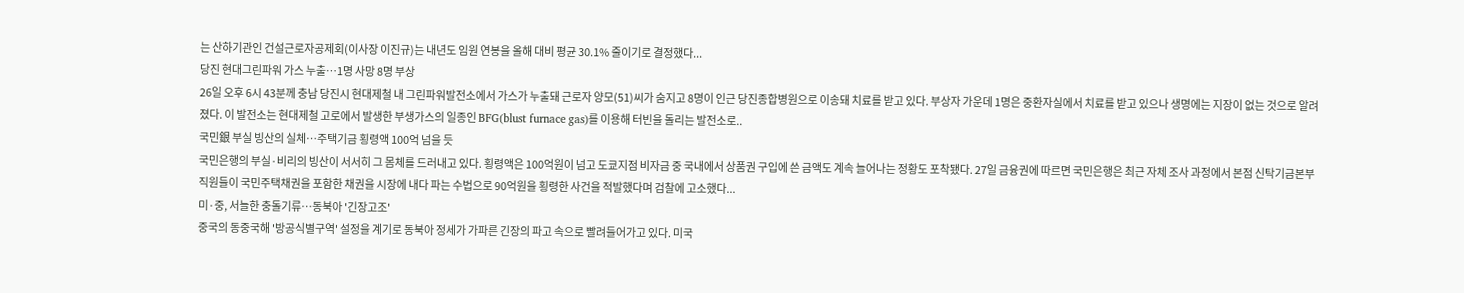는 산하기관인 건설근로자공제회(이사장 이진규)는 내년도 임원 연봉을 올해 대비 평균 30.1% 줄이기로 결정했다...
당진 현대그린파워 가스 누출…1명 사망 8명 부상
26일 오후 6시 43분께 충남 당진시 현대제철 내 그린파워발전소에서 가스가 누출돼 근로자 양모(51)씨가 숨지고 8명이 인근 당진종합병원으로 이송돼 치료를 받고 있다. 부상자 가운데 1명은 중환자실에서 치료를 받고 있으나 생명에는 지장이 없는 것으로 알려졌다. 이 발전소는 현대제철 고로에서 발생한 부생가스의 일종인 BFG(blust furnace gas)를 이용해 터빈을 돌리는 발전소로..
국민銀 부실 빙산의 실체…주택기금 횡령액 100억 넘을 듯
국민은행의 부실·비리의 빙산이 서서히 그 몸체를 드러내고 있다. 횡령액은 100억원이 넘고 도쿄지점 비자금 중 국내에서 상품권 구입에 쓴 금액도 계속 늘어나는 정황도 포착됐다. 27일 금융권에 따르면 국민은행은 최근 자체 조사 과정에서 본점 신탁기금본부 직원들이 국민주택채권을 포함한 채권을 시장에 내다 파는 수법으로 90억원을 횡령한 사건을 적발했다며 검찰에 고소했다...
미·중, 서늘한 충돌기류…동북아 '긴장고조'
중국의 동중국해 '방공식별구역' 설정을 계기로 동북아 정세가 가파른 긴장의 파고 속으로 빨려들어가고 있다. 미국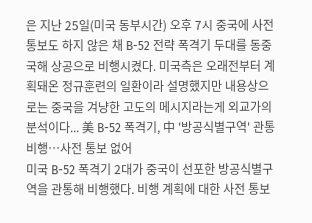은 지난 25일(미국 동부시간) 오후 7시 중국에 사전통보도 하지 않은 채 B-52 전략 폭격기 두대를 동중국해 상공으로 비행시켰다. 미국측은 오래전부터 계획돼온 정규훈련의 일환이라 설명했지만 내용상으로는 중국을 겨냥한 고도의 메시지라는게 외교가의 분석이다... 美 B-52 폭격기, 中 '방공식별구역' 관통 비행…사전 통보 없어
미국 B-52 폭격기 2대가 중국이 선포한 방공식별구역을 관통해 비행했다. 비행 계획에 대한 사전 통보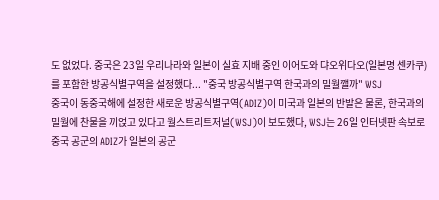도 없었다. 중국은 23일 우리나라와 일본이 실효 지배 중인 이어도와 댜오위다오(일본명 센카쿠)를 포함한 방공식별구역을 설정했다... "중국 방공식별구역 한국과의 밀월깰까" WSJ
중국이 동중국해에 설정한 새로운 방공식별구역(ADIZ)이 미국과 일본의 반발은 물론, 한국과의 밀월에 찬물을 끼얹고 있다고 월스트리트저널(WSJ)이 보도했다, WSJ는 26일 인터넷판 속보로 중국 공군의 ADIZ가 일본의 공군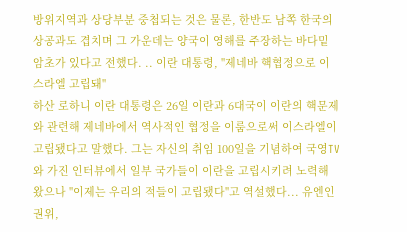방위지역과 상당부분 중첩되는 것은 물론, 한반도 남쪽 한국의 상공과도 겹치며 그 가운데는 양국이 영해를 주장하는 바다밑 암초가 있다고 전했다. .. 이란 대통령, "제네바 핵협정으로 이스라엘 고립돼"
하산 로하니 이란 대통령은 26일 이란과 6대국이 이란의 핵문제와 관련해 제네바에서 역사적인 협정을 이룸으로써 이스라엘이 고립됐다고 말했다. 그는 자신의 취임 100일을 기념하여 국영TV와 가진 인터뷰에서 일부 국가들이 이란을 고립시키려 노력해 왔으나 "이제는 우리의 적들이 고립됐다"고 역설했다... 유엔인권위,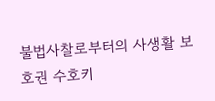불법사찰로부터의 사생활 보호권 수호키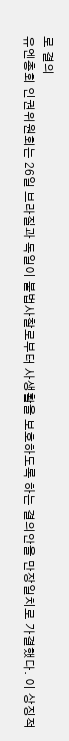로 결의
유엔총회 인권위원회는 26일 브라질과 독일이 불법사찰로부터 사생활을 보호하도록 하는 결의안을 만장일치로 가결했다. 이 상징적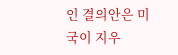인 결의안은 미국이 지우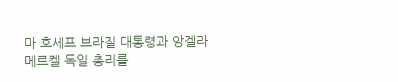마 호세프 브라질 대통령과 앙겔라 메르켈 독일 총리를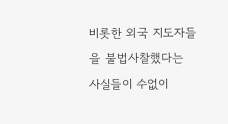비롯한 외국 지도자들을 불법사찰했다는 사실들이 수없이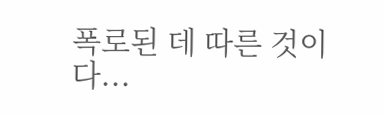폭로된 데 따른 것이다...